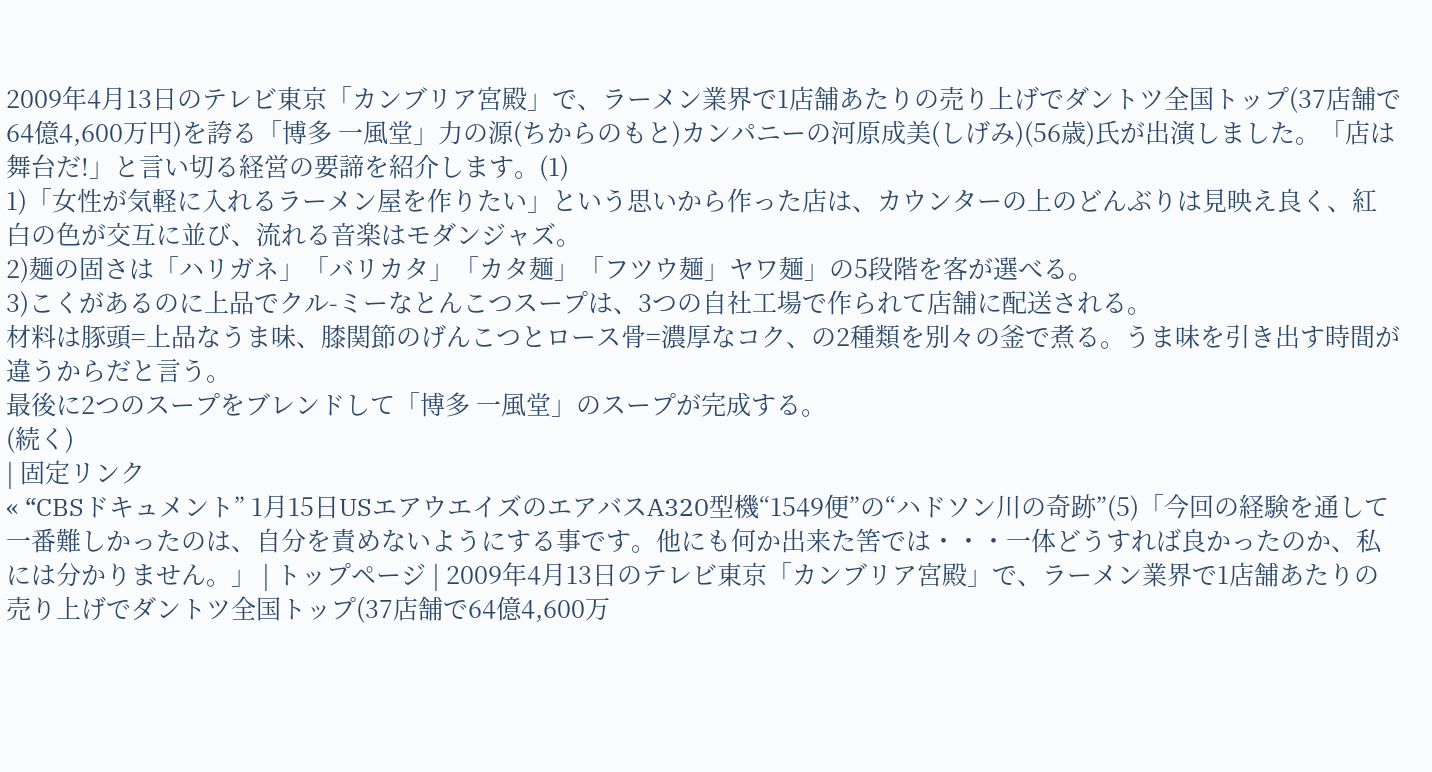2009年4月13日のテレビ東京「カンブリア宮殿」で、ラーメン業界で1店舗あたりの売り上げでダントツ全国トップ(37店舗で64億4,600万円)を誇る「博多 一風堂」力の源(ちからのもと)カンパニーの河原成美(しげみ)(56歳)氏が出演しました。「店は舞台だ!」と言い切る経営の要諦を紹介します。(1)
1)「女性が気軽に入れるラーメン屋を作りたい」という思いから作った店は、カウンターの上のどんぶりは見映え良く、紅白の色が交互に並び、流れる音楽はモダンジャズ。
2)麺の固さは「ハリガネ」「バリカタ」「カタ麺」「フツウ麺」ヤワ麺」の5段階を客が選べる。
3)こくがあるのに上品でクル-ミーなとんこつスープは、3つの自社工場で作られて店舗に配送される。
材料は豚頭=上品なうま味、膝関節のげんこつとロース骨=濃厚なコク、の2種類を別々の釜で煮る。うま味を引き出す時間が違うからだと言う。
最後に2つのスープをブレンドして「博多 一風堂」のスープが完成する。
(続く)
| 固定リンク
« “CBSドキュメント” 1月15日USエアウエイズのエアバスA320型機“1549便”の“ハドソン川の奇跡”(5)「今回の経験を通して一番難しかったのは、自分を責めないようにする事です。他にも何か出来た筈では・・・一体どうすれば良かったのか、私には分かりません。」 | トップページ | 2009年4月13日のテレビ東京「カンブリア宮殿」で、ラーメン業界で1店舗あたりの売り上げでダントツ全国トップ(37店舗で64億4,600万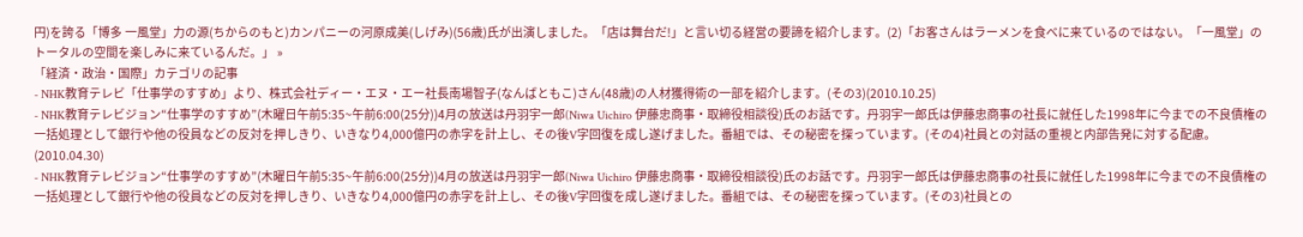円)を誇る「博多 一風堂」力の源(ちからのもと)カンパニーの河原成美(しげみ)(56歳)氏が出演しました。「店は舞台だ!」と言い切る経営の要諦を紹介します。(2)「お客さんはラーメンを食べに来ているのではない。「一風堂」のトータルの空間を楽しみに来ているんだ。」 »
「経済・政治・国際」カテゴリの記事
- NHK教育テレビ「仕事学のすすめ」より、株式会社ディー・エヌ・エー社長南場智子(なんばともこ)さん(48歳)の人材獲得術の一部を紹介します。(その3)(2010.10.25)
- NHK教育テレビジョン“仕事学のすすめ”(木曜日午前5:35~午前6:00(25分))4月の放送は丹羽宇一郎(Niwa Uichiro 伊藤忠商事・取締役相談役)氏のお話です。丹羽宇一郎氏は伊藤忠商事の社長に就任した1998年に今までの不良債権の一括処理として銀行や他の役員などの反対を押しきり、いきなり4,000億円の赤字を計上し、その後V字回復を成し遂げました。番組では、その秘密を探っています。(その4)社員との対話の重視と内部告発に対する配慮。(2010.04.30)
- NHK教育テレビジョン“仕事学のすすめ”(木曜日午前5:35~午前6:00(25分))4月の放送は丹羽宇一郎(Niwa Uichiro 伊藤忠商事・取締役相談役)氏のお話です。丹羽宇一郎氏は伊藤忠商事の社長に就任した1998年に今までの不良債権の一括処理として銀行や他の役員などの反対を押しきり、いきなり4,000億円の赤字を計上し、その後V字回復を成し遂げました。番組では、その秘密を探っています。(その3)社員との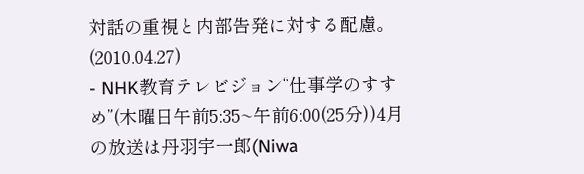対話の重視と内部告発に対する配慮。(2010.04.27)
- NHK教育テレビジョン“仕事学のすすめ”(木曜日午前5:35~午前6:00(25分))4月の放送は丹羽宇一郎(Niwa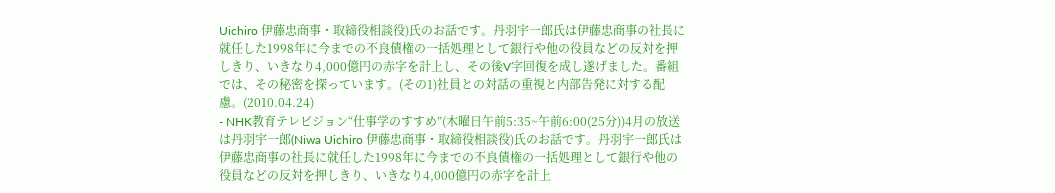Uichiro 伊藤忠商事・取締役相談役)氏のお話です。丹羽宇一郎氏は伊藤忠商事の社長に就任した1998年に今までの不良債権の一括処理として銀行や他の役員などの反対を押しきり、いきなり4,000億円の赤字を計上し、その後V字回復を成し遂げました。番組では、その秘密を探っています。(その1)社員との対話の重視と内部告発に対する配慮。(2010.04.24)
- NHK教育テレビジョン“仕事学のすすめ”(木曜日午前5:35~午前6:00(25分))4月の放送は丹羽宇一郎(Niwa Uichiro 伊藤忠商事・取締役相談役)氏のお話です。丹羽宇一郎氏は伊藤忠商事の社長に就任した1998年に今までの不良債権の一括処理として銀行や他の役員などの反対を押しきり、いきなり4,000億円の赤字を計上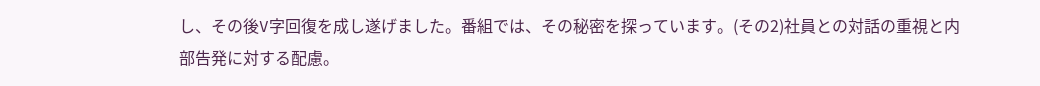し、その後V字回復を成し遂げました。番組では、その秘密を探っています。(その2)社員との対話の重視と内部告発に対する配慮。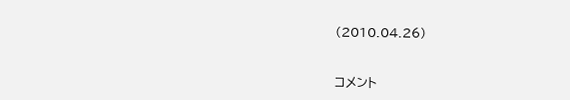(2010.04.26)


コメント